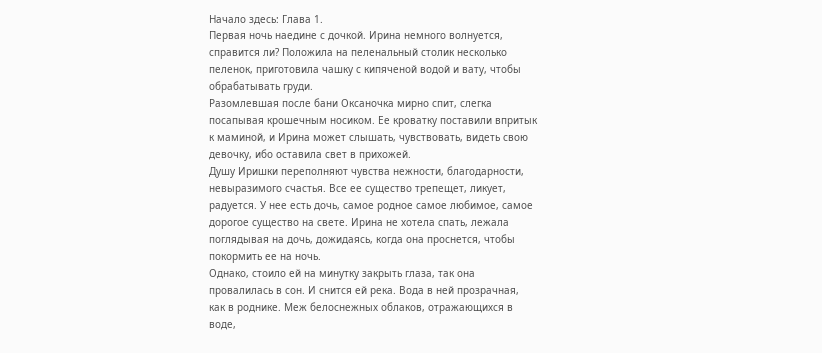Начало здесь: Глава 1.
Первая ночь наедине с дочкой. Ирина немного волнуется, справится ли? Положила на пеленальный столик несколько пеленок, приготовила чашку с кипяченой водой и вату, чтобы обрабатывать груди.
Разомлевшая после бани Оксаночка мирно спит, слегка посапывая крошечным носиком. Ее кроватку поставили впритык к маминой, и Ирина может слышать, чувствовать, видеть свою девочку, ибо оставила свет в прихожей.
Душу Иришки переполняют чувства нежности, благодарности, невыразимого счастья. Все ее существо трепещет, ликует, радуется. У нее есть дочь, самое родное самое любимое, самое дорогое существо на свете. Ирина не хотела спать, лежала поглядывая на дочь, дожидаясь, когда она проснется, чтобы покормить ее на ночь.
Однако, стоило ей на минутку закрыть глаза, так она провалилась в сон. И снится ей река. Вода в ней прозрачная, как в роднике. Меж белоснежных облаков, отражающихся в воде,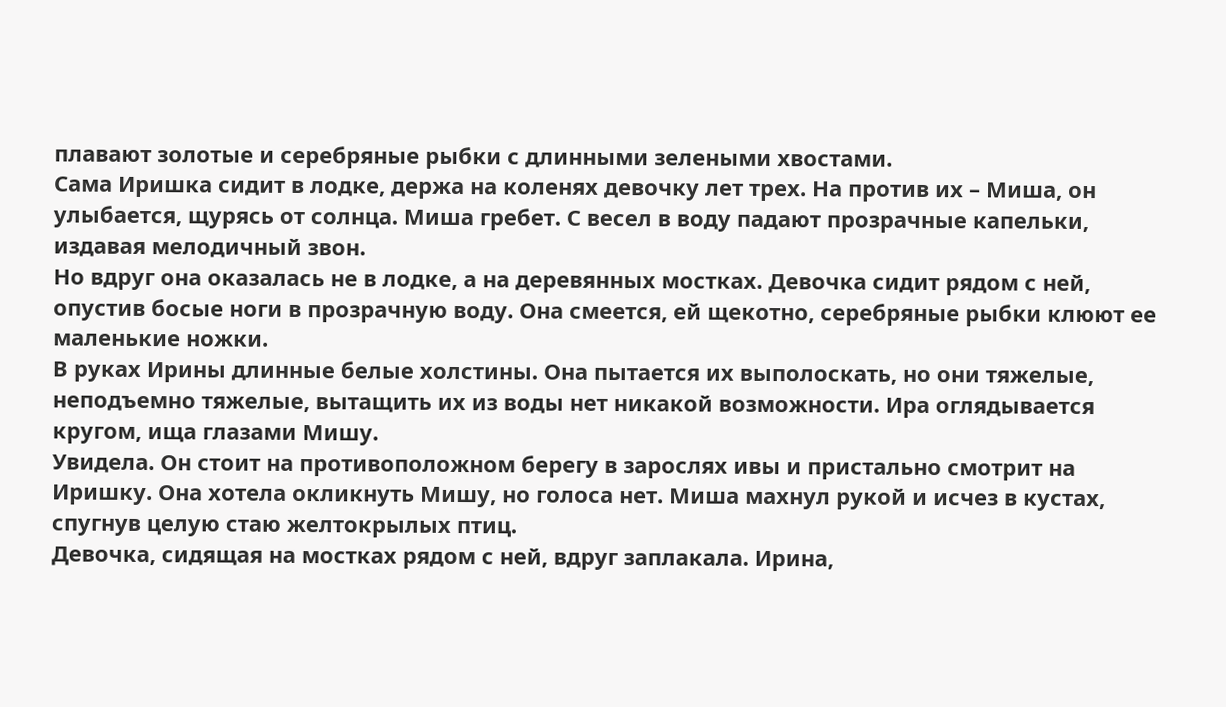плавают золотые и серебряные рыбки с длинными зелеными хвостами.
Сама Иришка сидит в лодке, держа на коленях девочку лет трех. На против их – Миша, он улыбается, щурясь от солнца. Миша гребет. С весел в воду падают прозрачные капельки, издавая мелодичный звон.
Но вдруг она оказалась не в лодке, а на деревянных мостках. Девочка сидит рядом с ней, опустив босые ноги в прозрачную воду. Она смеется, ей щекотно, серебряные рыбки клюют ее маленькие ножки.
В руках Ирины длинные белые холстины. Она пытается их выполоскать, но они тяжелые, неподъемно тяжелые, вытащить их из воды нет никакой возможности. Ира оглядывается кругом, ища глазами Мишу.
Увидела. Он стоит на противоположном берегу в зарослях ивы и пристально смотрит на Иришку. Она хотела окликнуть Мишу, но голоса нет. Миша махнул рукой и исчез в кустах, спугнув целую стаю желтокрылых птиц.
Девочка, сидящая на мостках рядом с ней, вдруг заплакала. Ирина,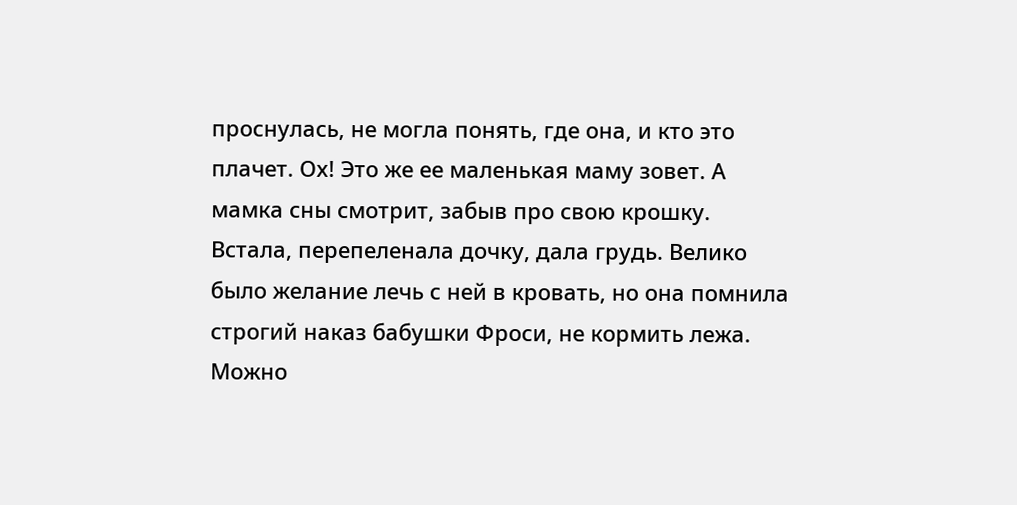проснулась, не могла понять, где она, и кто это плачет. Ох! Это же ее маленькая маму зовет. А мамка сны смотрит, забыв про свою крошку. Встала, перепеленала дочку, дала грудь. Велико было желание лечь с ней в кровать, но она помнила строгий наказ бабушки Фроси, не кормить лежа. Можно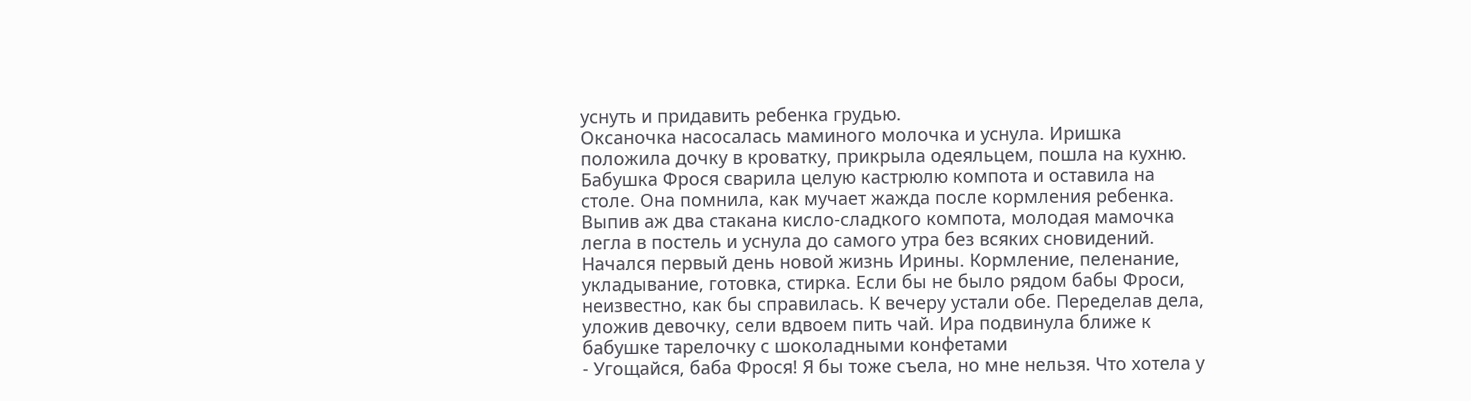уснуть и придавить ребенка грудью.
Оксаночка насосалась маминого молочка и уснула. Иришка положила дочку в кроватку, прикрыла одеяльцем, пошла на кухню. Бабушка Фрося сварила целую кастрюлю компота и оставила на столе. Она помнила, как мучает жажда после кормления ребенка. Выпив аж два стакана кисло-сладкого компота, молодая мамочка легла в постель и уснула до самого утра без всяких сновидений.
Начался первый день новой жизнь Ирины. Кормление, пеленание, укладывание, готовка, стирка. Если бы не было рядом бабы Фроси, неизвестно, как бы справилась. К вечеру устали обе. Переделав дела, уложив девочку, сели вдвоем пить чай. Ира подвинула ближе к бабушке тарелочку с шоколадными конфетами
- Угощайся, баба Фрося! Я бы тоже съела, но мне нельзя. Что хотела у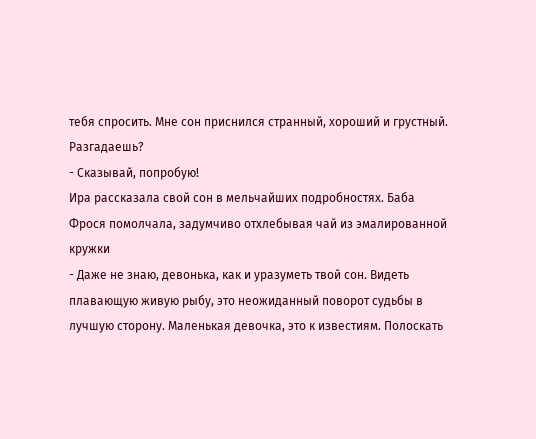тебя спросить. Мне сон приснился странный, хороший и грустный. Разгадаешь?
- Сказывай, попробую!
Ира рассказала свой сон в мельчайших подробностях. Баба Фрося помолчала, задумчиво отхлебывая чай из эмалированной кружки
- Даже не знаю, девонька, как и уразуметь твой сон. Видеть плавающую живую рыбу, это неожиданный поворот судьбы в лучшую сторону. Маленькая девочка, это к известиям. Полоскать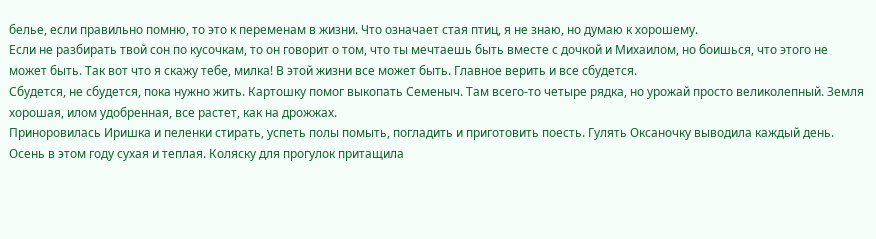белье, если правильно помню, то это к переменам в жизни. Что означает стая птиц, я не знаю, но думаю к хорошему.
Если не разбирать твой сон по кусочкам, то он говорит о том, что ты мечтаешь быть вместе с дочкой и Михаилом, но боишься, что этого не может быть. Так вот что я скажу тебе, милка! В этой жизни все может быть. Главное верить и все сбудется.
Сбудется, не сбудется, пока нужно жить. Картошку помог выкопать Семеныч. Там всего-то четыре рядка, но урожай просто великолепный. Земля хорошая, илом удобренная, все растет, как на дрожжах.
Приноровилась Иришка и пеленки стирать, успеть полы помыть, погладить и приготовить поесть. Гулять Оксаночку выводила каждый день. Осень в этом году сухая и теплая. Коляску для прогулок притащила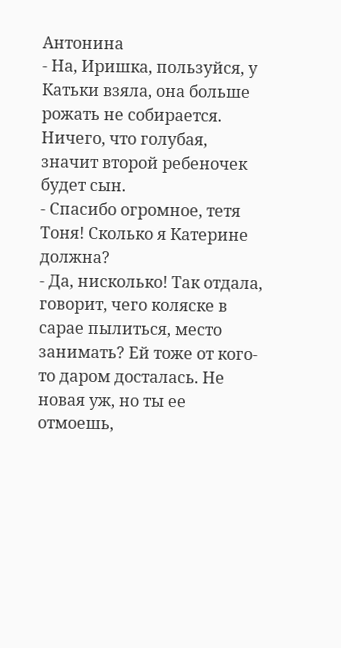Антонина
- На, Иришка, пользуйся, у Катьки взяла, она больше рожать не собирается. Ничего, что голубая, значит второй ребеночек будет сын.
- Спасибо огромное, тетя Тоня! Сколько я Катерине должна?
- Да, нисколько! Так отдала, говорит, чего коляске в сарае пылиться, место занимать? Ей тоже от кого-то даром досталась. Не новая уж, но ты ее отмоешь,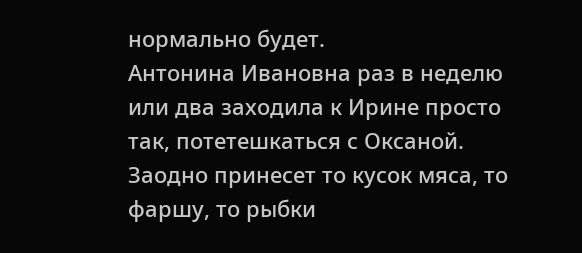нормально будет.
Антонина Ивановна раз в неделю или два заходила к Ирине просто так, потетешкаться с Оксаной. Заодно принесет то кусок мяса, то фаршу, то рыбки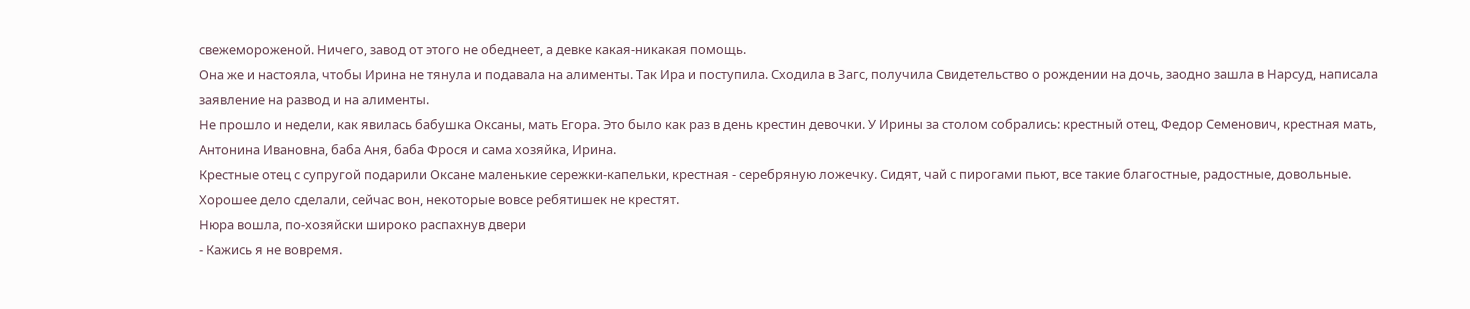свежемороженой. Ничего, завод от этого не обеднеет, а девке какая-никакая помощь.
Она же и настояла, чтобы Ирина не тянула и подавала на алименты. Так Ира и поступила. Сходила в Загс, получила Свидетельство о рождении на дочь, заодно зашла в Нарсуд, написала заявление на развод и на алименты.
Не прошло и недели, как явилась бабушка Оксаны, мать Егора. Это было как раз в день крестин девочки. У Ирины за столом собрались: крестный отец, Федор Семенович, крестная мать, Антонина Ивановна, баба Аня, баба Фрося и сама хозяйка, Ирина.
Крестные отец с супругой подарили Оксане маленькие сережки-капельки, крестная - серебряную ложечку. Сидят, чай с пирогами пьют, все такие благостные, радостные, довольные. Хорошее дело сделали, сейчас вон, некоторые вовсе ребятишек не крестят.
Нюра вошла, по-хозяйски широко распахнув двери
- Кажись я не вовремя.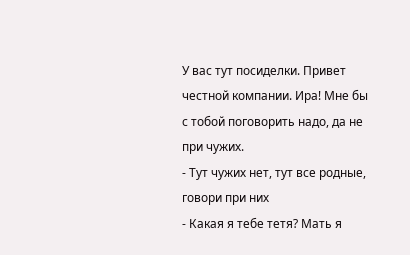У вас тут посиделки. Привет честной компании. Ира! Мне бы с тобой поговорить надо, да не при чужих.
- Тут чужих нет, тут все родные, говори при них
- Какая я тебе тетя? Мать я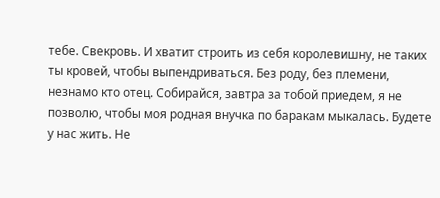тебе. Свекровь. И хватит строить из себя королевишну, не таких ты кровей, чтобы выпендриваться. Без роду, без племени, незнамо кто отец. Собирайся, завтра за тобой приедем, я не позволю, чтобы моя родная внучка по баракам мыкалась. Будете у нас жить. Не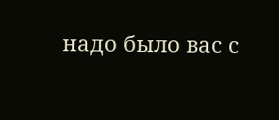надо было вас с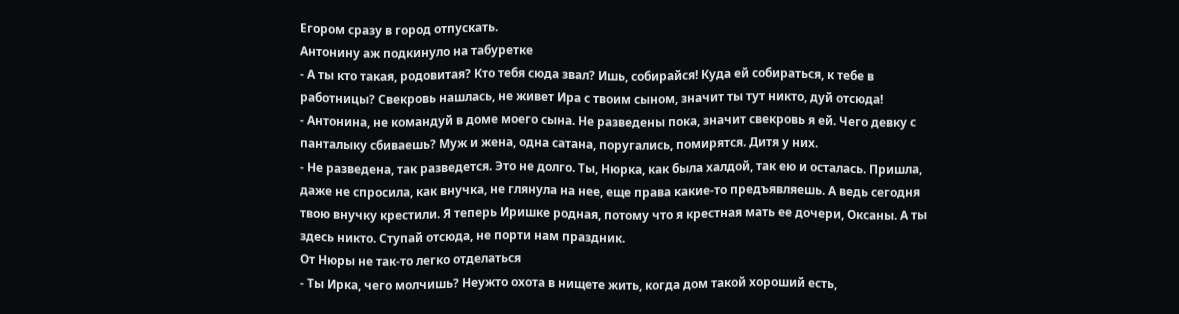Егором сразу в город отпускать.
Антонину аж подкинуло на табуретке
- А ты кто такая, родовитая? Кто тебя сюда звал? Ишь, собирайся! Куда ей собираться, к тебе в работницы? Свекровь нашлась, не живет Ира с твоим сыном, значит ты тут никто, дуй отсюда!
- Антонина, не командуй в доме моего сына. Не разведены пока, значит свекровь я ей. Чего девку с панталыку сбиваешь? Муж и жена, одна сатана, поругались, помирятся. Дитя у них.
- Не разведена, так разведется. Это не долго. Ты, Нюрка, как была халдой, так ею и осталась. Пришла, даже не спросила, как внучка, не глянула на нее, еще права какие-то предъявляешь. А ведь сегодня твою внучку крестили. Я теперь Иришке родная, потому что я крестная мать ее дочери, Оксаны. А ты здесь никто. Ступай отсюда, не порти нам праздник.
От Нюры не так-то легко отделаться
- Ты Ирка, чего молчишь? Неужто охота в нищете жить, когда дом такой хороший есть,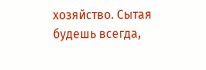хозяйство. Сытая будешь всегда,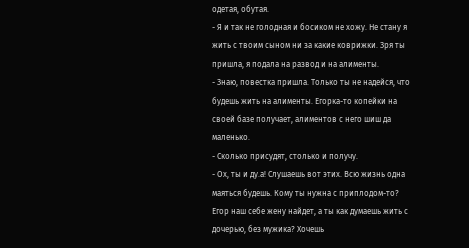одетая, обутая.
- Я и так не голодная и босиком не хожу. Не стану я жить с твоим сыном ни за какие коврижки. Зря ты пришла, я подала на развод и на алименты.
- Знаю, повестка пришла. Только ты не надейся, что будешь жить на алименты. Егорка-то копейки на своей базе получает, алиментов с него шиш да маленько.
- Сколько присудят, столько и получу.
- Ох, ты и ду.а! Слушаешь вот этих. Всю жизнь одна маяться будешь. Кому ты нужна с приплодом-то? Егор наш себе жену найдет, а ты как думаешь жить с дочерью, без мужика? Хочешь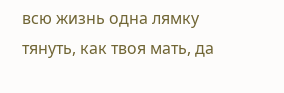всю жизнь одна лямку тянуть, как твоя мать, да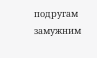подругам замужним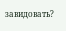завидовать?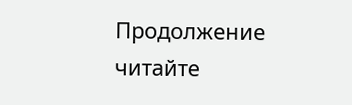Продолжение читайте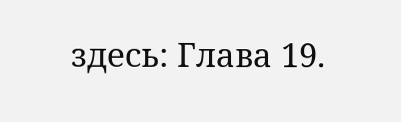здесь: Глава 19.